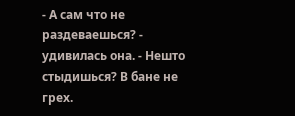- А сам что не раздеваешься? - удивилась она. - Нешто стыдишься? В бане не грех.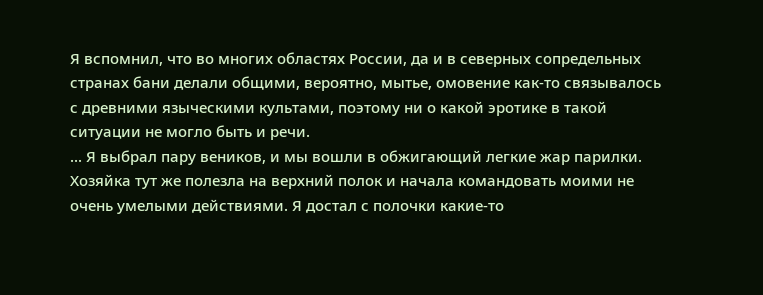Я вспомнил, что во многих областях России, да и в северных сопредельных странах бани делали общими, вероятно, мытье, омовение как-то связывалось с древними языческими культами, поэтому ни о какой эротике в такой ситуации не могло быть и речи.
... Я выбрал пару веников, и мы вошли в обжигающий легкие жар парилки.
Хозяйка тут же полезла на верхний полок и начала командовать моими не очень умелыми действиями. Я достал с полочки какие-то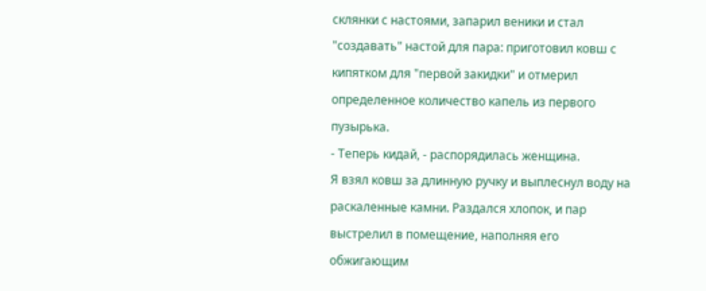склянки с настоями, запарил веники и стал "создавать" настой для пара: приготовил ковш с кипятком для "первой закидки" и отмерил определенное количество капель из первого пузырька.
- Теперь кидай, - распорядилась женщина.
Я взял ковш за длинную ручку и выплеснул воду на раскаленные камни. Раздался хлопок, и пар выстрелил в помещение, наполняя его обжигающим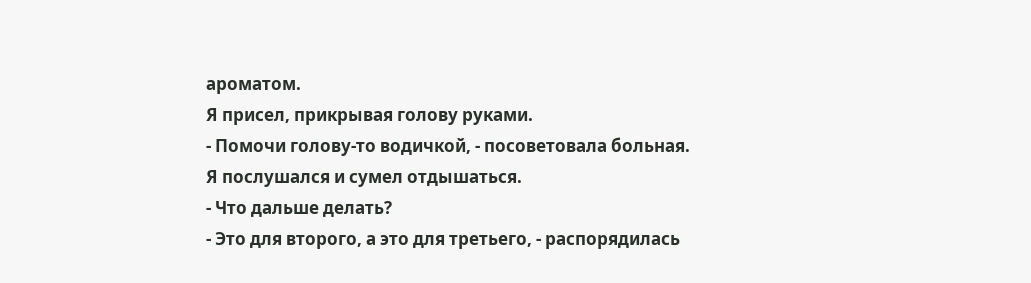ароматом.
Я присел, прикрывая голову руками.
- Помочи голову-то водичкой, - посоветовала больная.
Я послушался и сумел отдышаться.
- Что дальше делать?
- Это для второго, а это для третьего, - распорядилась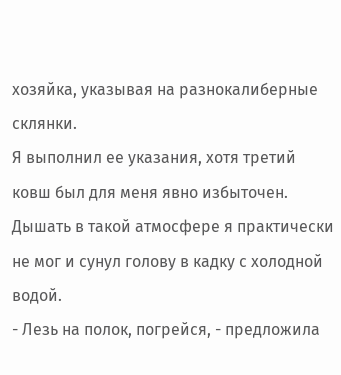хозяйка, указывая на разнокалиберные склянки.
Я выполнил ее указания, хотя третий ковш был для меня явно избыточен. Дышать в такой атмосфере я практически не мог и сунул голову в кадку с холодной водой.
- Лезь на полок, погрейся, - предложила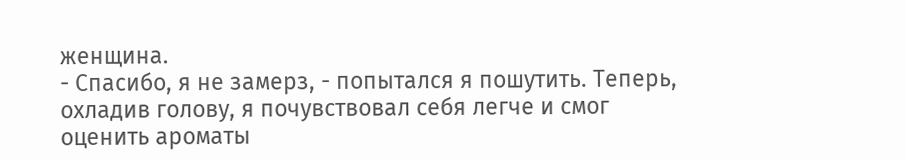женщина.
- Спасибо, я не замерз, - попытался я пошутить. Теперь, охладив голову, я почувствовал себя легче и смог оценить ароматы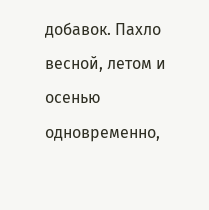добавок. Пахло весной, летом и осенью одновременно,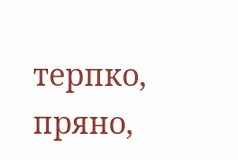терпко, пряно,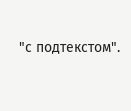"с подтекстом".